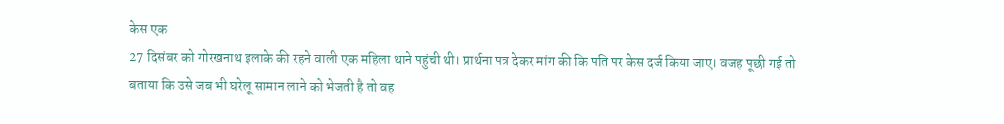केस एक
27 दिसंबर को गोरखनाथ इलाके की रहने वाली एक महिला थाने पहुंची थी। प्रार्थना पत्र देकर मांग की कि पति पर केस दर्ज किया जाए। वजह पूछी गई तो बताया कि उसे जब भी घरेलू सामान लाने को भेजती है तो वह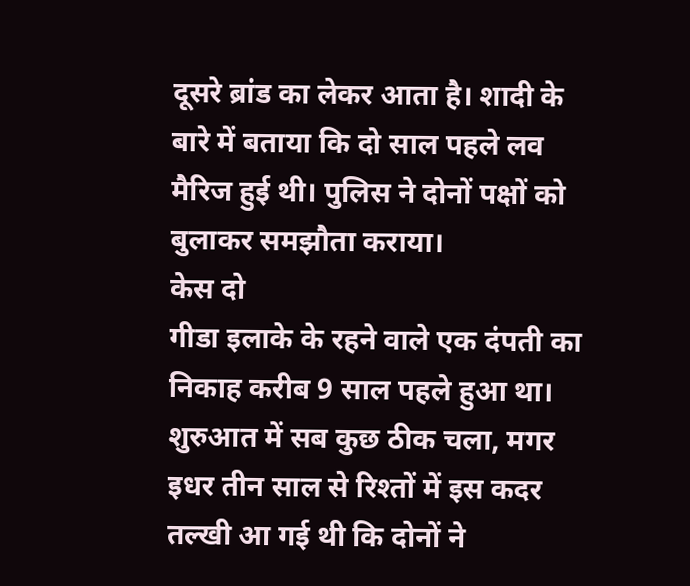दूसरे ब्रांड का लेकर आता है। शादी के बारे में बताया कि दो साल पहले लव मैरिज हुई थी। पुलिस ने दोनों पक्षों को बुलाकर समझौता कराया।
केस दो
गीडा इलाके के रहने वाले एक दंपती का निकाह करीब 9 साल पहले हुआ था। शुरुआत में सब कुछ ठीक चला, मगर इधर तीन साल से रिश्तों में इस कदर तल्खी आ गई थी कि दोनों ने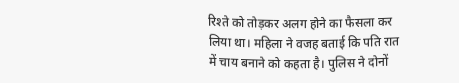रिश्ते को तोड़कर अलग होने का फैसला कर लिया था। महिला ने वजह बताई कि पति रात में चाय बनाने को कहता है। पुलिस ने दोनों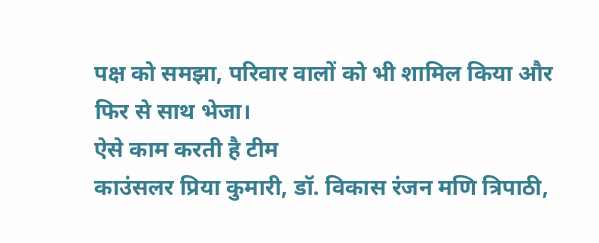पक्ष को समझा, परिवार वालों को भी शामिल किया और फिर से साथ भेजा।
ऐसे काम करती है टीम
काउंसलर प्रिया कुमारी, डॉ. विकास रंजन मणि त्रिपाठी,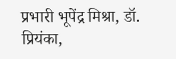प्रभारी भूपेंद्र मिश्रा, डॉ. प्रियंका,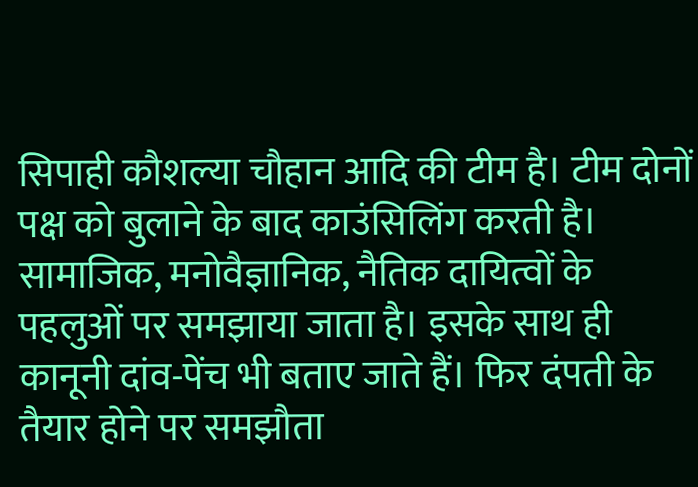सिपाही कौशल्या चौहान आदि की टीम है। टीम दोनों पक्ष को बुलाने के बाद काउंसिलिंग करती है। सामाजिक, मनोवैज्ञानिक, नैतिक दायित्वों के पहलुओं पर समझाया जाता है। इसके साथ ही कानूनी दांव-पेंच भी बताए जाते हैं। फिर दंपती के तैयार होने पर समझौता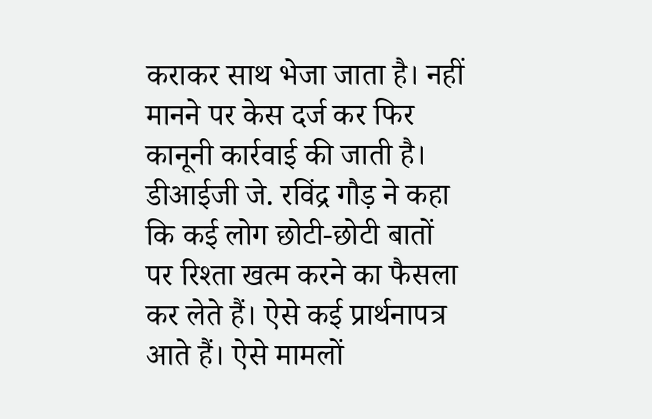कराकर साथ भेजा जाता है। नहीं मानने पर केस दर्ज कर फिर कानूनी कार्रवाई की जाती है।
डीआईजी जे. रविंद्र गौड़ ने कहा कि कई लोग छोटी-छोटी बातों पर रिश्ता खत्म करने का फैसला कर लेते हैं। ऐसे कई प्रार्थनापत्र आते हैं। ऐसे मामलों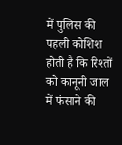में पुलिस की पहली कोशिश होती है कि रिश्तों को कानूनी जाल में फंसाने की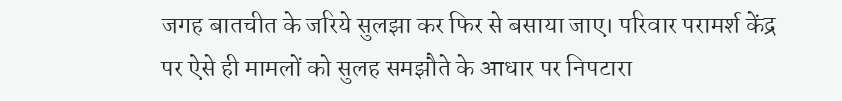जगह बातचीत के जरिये सुलझा कर फिर से बसाया जाए। परिवार परामर्श केंद्र पर ऐसे ही मामलों को सुलह समझौते के आधार पर निपटारा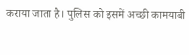कराया जाता है। पुलिस को इसमें अच्छी कामयाबी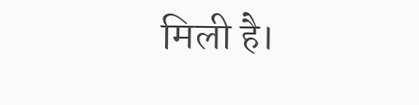मिली है।